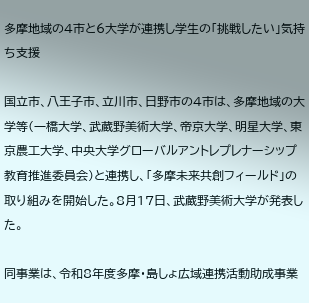多摩地域の4市と6大学が連携し学生の「挑戦したい」気持ち支援

国立市、八王子市、立川市、日野市の4市は、多摩地域の大学等(一橋大学、武蔵野美術大学、帝京大学、明星大学、東京農工大学、中央大学グローバルアントレプレナーシップ教育推進委員会)と連携し、「多摩未来共創フィールド」の取り組みを開始した。8月17日、武蔵野美術大学が発表した。

同事業は、令和8年度多摩・島しょ広域連携活動助成事業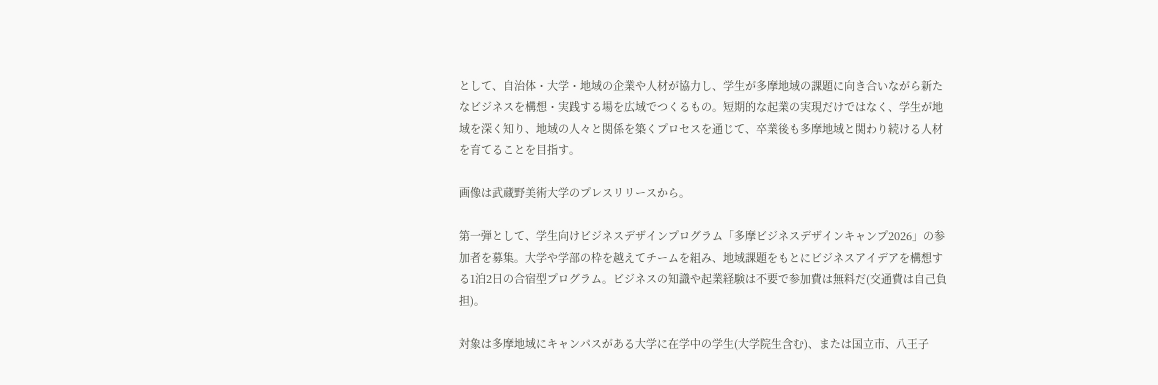として、自治体・大学・地域の企業や人材が協力し、学生が多摩地域の課題に向き合いながら新たなビジネスを構想・実践する場を広域でつくるもの。短期的な起業の実現だけではなく、学生が地域を深く知り、地域の人々と関係を築くプロセスを通じて、卒業後も多摩地域と関わり続ける人材を育てることを目指す。

画像は武蔵野美術大学のプレスリリースから。

第一弾として、学生向けビジネスデザインプログラム「多摩ビジネスデザインキャンプ2026」の参加者を募集。大学や学部の枠を越えてチームを組み、地域課題をもとにビジネスアイデアを構想する1泊2日の合宿型プログラム。ビジネスの知識や起業経験は不要で参加費は無料だ(交通費は自己負担)。

対象は多摩地域にキャンパスがある大学に在学中の学生(大学院生含む)、または国立市、八王子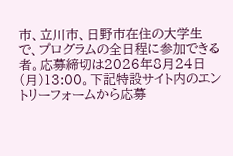市、立川市、日野市在住の大学生で、プログラムの全日程に参加できる者。応募締切は2026年8月24日(月)13:00。下記特設サイト内のエントリーフォームから応募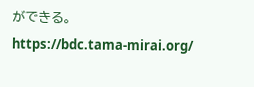ができる。
https://bdc.tama-mirai.org/